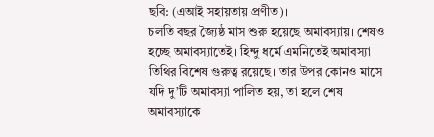ছবি: (এআই সহায়তায় প্রণীত)।
চলতি বছর জ্যৈষ্ঠ মাস শুরু হয়েছে অমাবস্যায়। শেষও হচ্ছে অমাবস্যাতেই। হিন্দু ধর্মে এমনিতেই অমাবস্যা তিথির বিশেষ গুরুত্ব রয়েছে। তার উপর কোনও মাসে যদি দু’টি অমাবস্যা পালিত হয়, তা হলে শেষ অমাবস্যাকে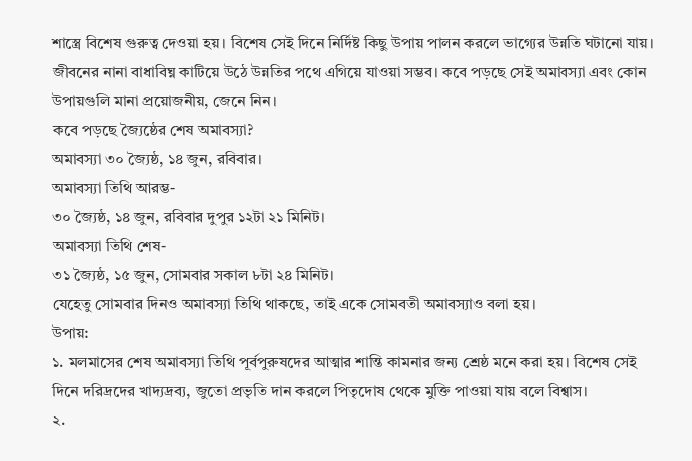শাস্ত্রে বিশেষ গুরুত্ব দেওয়া হয়। বিশেষ সেই দিনে নির্দিষ্ট কিছু উপায় পালন করলে ভাগ্যের উন্নতি ঘটানো যায়। জীবনের নানা বাধাবিঘ্ন কাটিয়ে উঠে উন্নতির পথে এগিয়ে যাওয়া সম্ভব। কবে পড়ছে সেই অমাবস্যা এবং কোন উপায়গুলি মানা প্রয়োজনীয়, জেনে নিন।
কবে পড়ছে জ্যৈষ্ঠের শেষ অমাবস্যা?
অমাবস্যা ৩০ জ্যৈষ্ঠ, ১৪ জুন, রবিবার।
অমাবস্যা তিথি আরম্ভ-
৩০ জ্যৈষ্ঠ, ১৪ জুন, রবিবার দুপুর ১২টা ২১ মিনিট।
অমাবস্যা তিথি শেষ-
৩১ জ্যৈষ্ঠ, ১৫ জুন, সোমবার সকাল ৮টা ২৪ মিনিট।
যেহেতু সোমবার দিনও অমাবস্যা তিথি থাকছে, তাই একে সোমবতী অমাবস্যাও বলা হয়।
উপায়:
১. মলমাসের শেষ অমাবস্যা তিথি পূর্বপুরুষদের আত্মার শান্তি কামনার জন্য শ্রেষ্ঠ মনে করা হয়। বিশেষ সেই দিনে দরিদ্রদের খাদ্যদ্রব্য, জুতো প্রভৃতি দান করলে পিতৃদোষ থেকে মুক্তি পাওয়া যায় বলে বিশ্বাস।
২.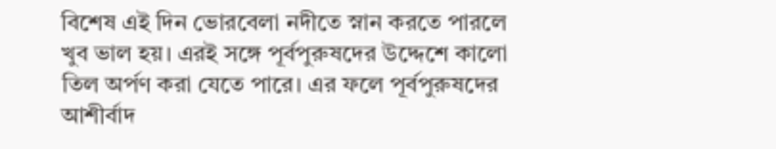বিশেষ এই দিন ভোরবেলা নদীতে স্নান করতে পারলে খুব ভাল হয়। এরই সঙ্গে পূর্বপুরুষদের উদ্দেশে কালো তিল অর্পণ করা যেতে পারে। এর ফলে পূর্বপুরুষদের আশীর্বাদ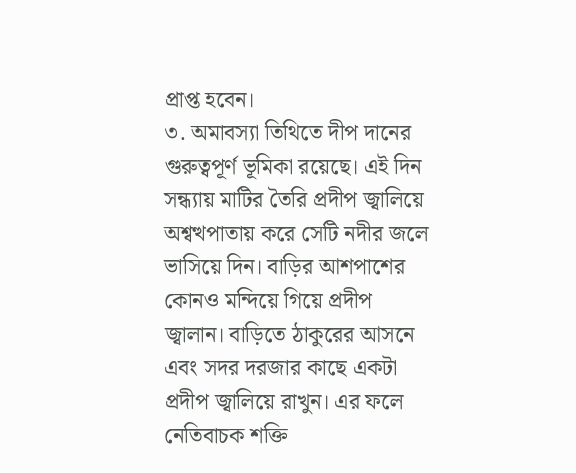প্রাপ্ত হবেন।
৩. অমাবস্যা তিথিতে দীপ দানের গুরুত্বপূর্ণ ভূমিকা রয়েছে। এই দিন সন্ধ্যায় মাটির তৈরি প্রদীপ জ্বালিয়ে অশ্বত্থপাতায় করে সেটি নদীর জলে ভাসিয়ে দিন। বাড়ির আশপাশের কোনও মন্দিয়ে গিয়ে প্রদীপ জ্বালান। বাড়িতে ঠাকুরের আসনে এবং সদর দরজার কাছে একটা প্রদীপ জ্বালিয়ে রাখুন। এর ফলে নেতিবাচক শক্তি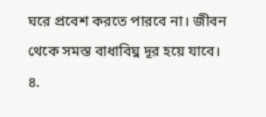ঘরে প্রবেশ করতে পারবে না। জীবন থেকে সমস্ত বাধাবিঘ্ন দূর হয়ে যাবে।
৪.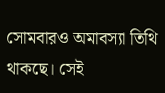সোমবারও অমাবস্যা তিথি থাকছে। সেই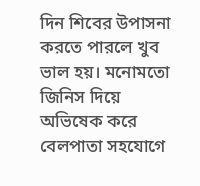দিন শিবের উপাসনা করতে পারলে খুব ভাল হয়। মনোমতো জিনিস দিয়ে অভিষেক করে বেলপাতা সহযোগে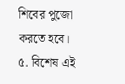শিবের পুজো করতে হবে।
৫. বিশেষ এই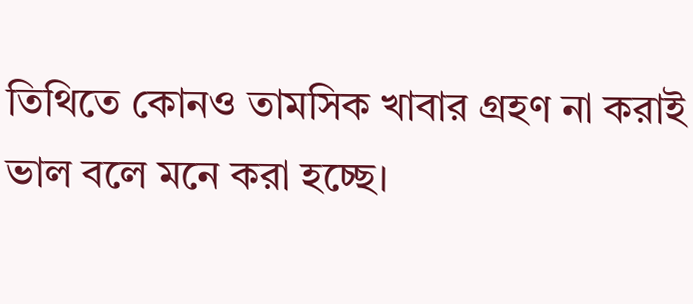তিথিতে কোনও তামসিক খাবার গ্রহণ না করাই ভাল বলে মনে করা হচ্ছে।